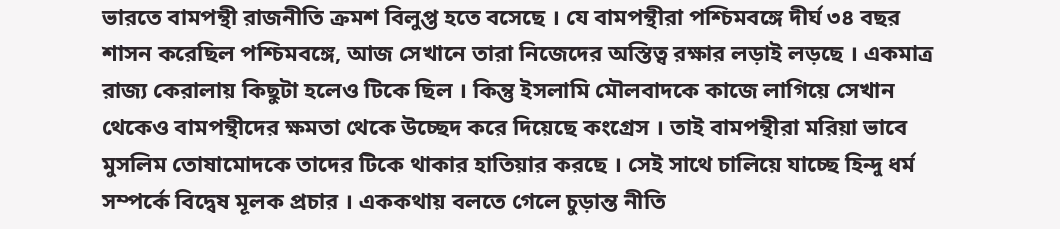ভারতে বামপন্থী রাজনীতি ক্রমশ বিলুপ্ত হতে বসেছে । যে বামপন্থীরা পশ্চিমবঙ্গে দীর্ঘ ৩৪ বছর শাসন করেছিল পশ্চিমবঙ্গে, আজ সেখানে তারা নিজেদের অস্তিত্ব রক্ষার লড়াই লড়ছে । একমাত্র রাজ্য কেরালায় কিছুটা হলেও টিকে ছিল । কিন্তু ইসলামি মৌলবাদকে কাজে লাগিয়ে সেখান থেকেও বামপন্থীদের ক্ষমতা থেকে উচ্ছেদ করে দিয়েছে কংগ্রেস । তাই বামপন্থীরা মরিয়া ভাবে মুসলিম তোষামোদকে তাদের টিকে থাকার হাতিয়ার করছে । সেই সাথে চালিয়ে যাচ্ছে হিন্দু ধর্ম সম্পর্কে বিদ্বেষ মূলক প্রচার । এককথায় বলতে গেলে চুড়ান্ত নীতি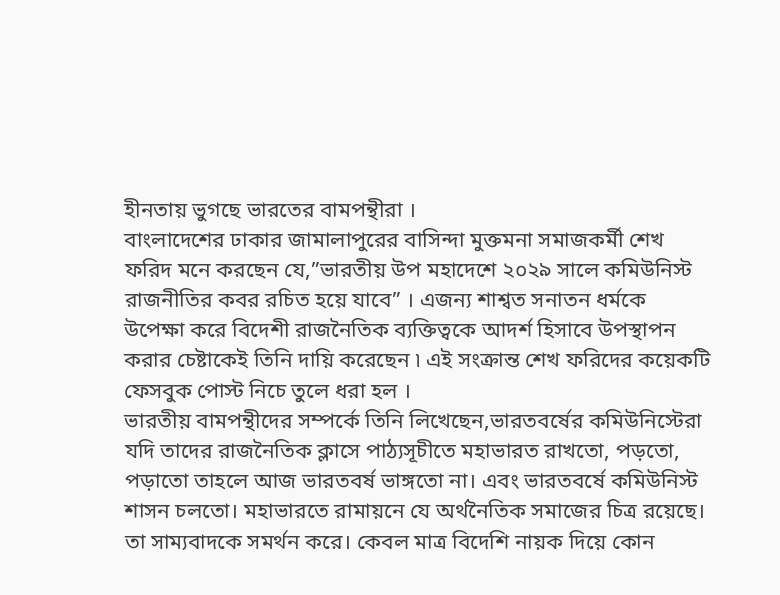হীনতায় ভুগছে ভারতের বামপন্থীরা ।
বাংলাদেশের ঢাকার জামালাপুরের বাসিন্দা মুক্তমনা সমাজকর্মী শেখ ফরিদ মনে করছেন যে,”ভারতীয় উপ মহাদেশে ২০২৯ সালে কমিউনিস্ট রাজনীতির কবর রচিত হয়ে যাবে” । এজন্য শাশ্বত সনাতন ধর্মকে উপেক্ষা করে বিদেশী রাজনৈতিক ব্যক্তিত্বকে আদর্শ হিসাবে উপস্থাপন করার চেষ্টাকেই তিনি দায়ি করেছেন ৷ এই সংক্রান্ত শেখ ফরিদের কয়েকটি ফেসবুক পোস্ট নিচে তুলে ধরা হল ।
ভারতীয় বামপন্থীদের সম্পর্কে তিনি লিখেছেন,ভারতবর্ষের কমিউনিস্টেরা যদি তাদের রাজনৈতিক ক্লাসে পাঠ্যসূচীতে মহাভারত রাখতো, পড়তো, পড়াতো তাহলে আজ ভারতবর্ষ ভাঙ্গতো না। এবং ভারতবর্ষে কমিউনিস্ট শাসন চলতো। মহাভারতে রামায়নে যে অর্থনৈতিক সমাজের চিত্র রয়েছে। তা সাম্যবাদকে সমর্থন করে। কেবল মাত্র বিদেশি নায়ক দিয়ে কোন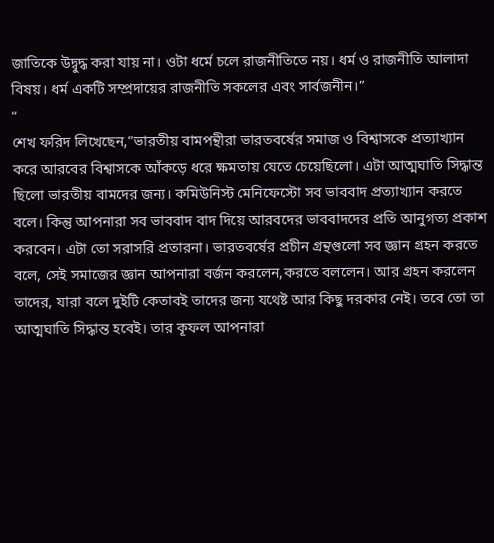জাতিকে উদ্বুদ্ধ করা যায় না। ওটা ধর্মে চলে রাজনীতিতে নয়। ধর্ম ও রাজনীতি আলাদা বিষয়। ধর্ম একটি সম্প্রদায়ের রাজনীতি সকলের এবং সার্বজনীন।”
“
শেখ ফরিদ লিখেছেন,”ভারতীয় বামপন্থীরা ভারতবর্ষের সমাজ ও বিশ্বাসকে প্রত্যাখ্যান করে আরবের বিশ্বাসকে আঁকড়ে ধরে ক্ষমতায় যেতে চেয়েছিলো। এটা আত্মঘাতি সিদ্ধান্ত ছিলো ভারতীয় বামদের জন্য। কমিউনিস্ট মেনিফেস্টো সব ভাববাদ প্রত্যাখ্যান করতে বলে। কিন্তু আপনারা সব ভাববাদ বাদ দিয়ে আরবদের ভাববাদদের প্রতি আনুগত্য প্রকাশ করবেন। এটা তো সরাসরি প্রতারনা। ভারতবর্ষের প্রচীন গ্রন্থগুলো সব জ্ঞান গ্রহন করতে বলে, সেই সমাজের জ্ঞান আপনারা বর্জন করলেন,করতে বললেন। আর গ্রহন করলেন তাদের, যারা বলে দুইটি কেতাবই তাদের জন্য যথেষ্ট আর কিছু দরকার নেই। তবে তো তা আত্মঘাতি সিদ্ধান্ত হবেই। তার কূফল আপনারা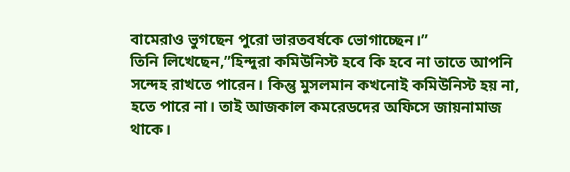বামেরাও ভুগছেন পুরো ভারতবর্ষকে ভোগাচ্ছেন।”
তিনি লিখেছেন,”হিন্দুরা কমিউনিস্ট হবে কি হবে না তাতে আপনি সন্দেহ রাখতে পারেন। কিন্তু মুসলমান কখনোই কমিউনিস্ট হয় না, হতে পারে না। তাই আজকাল কমরেডদের অফিসে জায়নামাজ থাকে।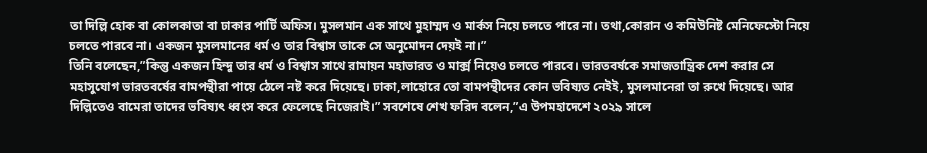তা দিল্লি হোক বা কোলকাতা বা ঢাকার পার্টি অফিস। মুসলমান এক সাথে মুহাম্মদ ও মার্কস নিয়ে চলতে পারে না। তথা,কোরান ও কমিউনিষ্ট মেনিফেস্টো নিয়ে চলতে পারবে না। একজন মুসলমানের ধর্ম ও তার বিশ্বাস তাকে সে অনুমোদন দেয়ই না।”
তিনি বলেছেন,”কিন্তু একজন হিন্দু তার ধর্ম ও বিশ্বাস সাথে রামায়ন মহাভারত ও মার্ক্স নিয়েও চলতে পারবে। ভারতবর্ষকে সমাজতান্ত্রিক দেশ করার সে মহাসুযোগ ভারতবর্ষের বামপন্থীরা পায়ে ঠেলে নষ্ট করে দিয়েছে। ঢাকা,লাহোরে তো বামপন্থীদের কোন ভবিষ্যত নেইই, মুসলমানেরা তা রুখে দিয়েছে। আর দিল্লিতেও বামেরা তাদের ভবিষ্যৎ ধ্বংস করে ফেলেছে নিজেরাই।” সবশেষে শেখ ফরিদ বলেন,”এ উপমহাদেশে ২০২৯ সালে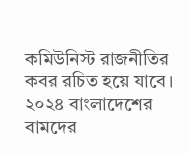কমিউনিস্ট রাজনীতির কবর রচিত হয়ে যাবে। ২০২৪ বাংলাদেশের বামদের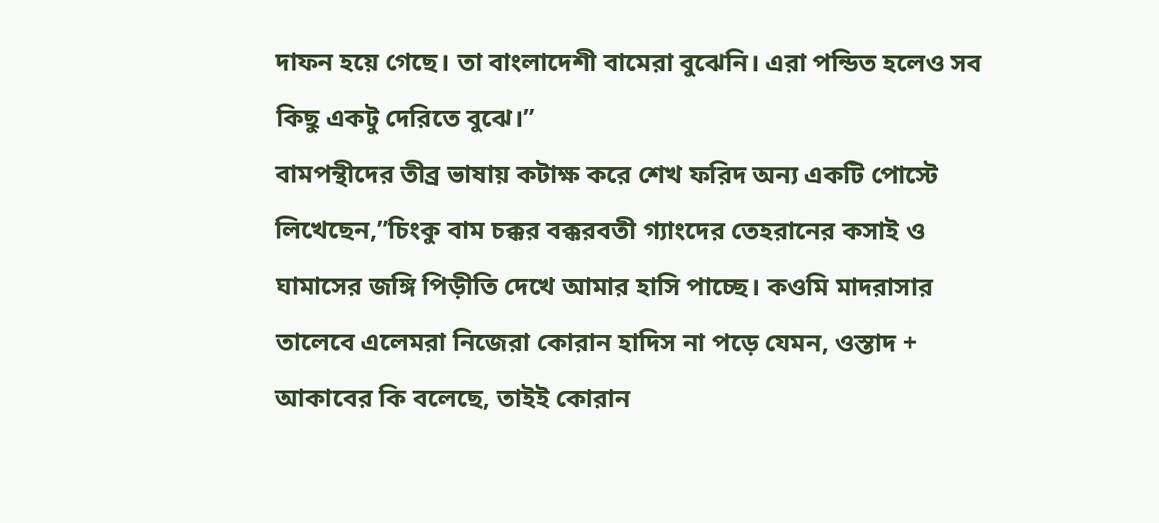দাফন হয়ে গেছে। তা বাংলাদেশী বামেরা বুঝেনি। এরা পন্ডিত হলেও সব কিছু একটু দেরিতে বুঝে।”
বামপন্থীদের তীব্র ভাষায় কটাক্ষ করে শেখ ফরিদ অন্য একটি পোস্টে লিখেছেন,”চিংকু বাম চক্কর বক্করবতী গ্যাংদের তেহরানের কসাই ও ঘামাসের জঙ্গি পিড়ীতি দেখে আমার হাসি পাচ্ছে। কওমি মাদরাসার তালেবে এলেমরা নিজেরা কোরান হাদিস না পড়ে যেমন, ওস্তাদ + আকাবের কি বলেছে, তাইই কোরান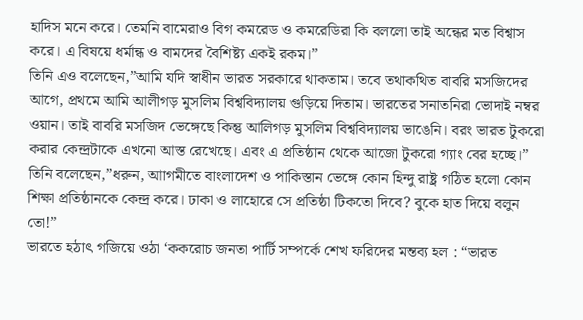হাদিস মনে করে। তেমনি বামেরাও বিগ কমরেড ও কমরেডিরা কি বললো তাই অন্ধের মত বিশ্বাস করে। এ বিষয়ে ধর্মান্ধ ও বামদের বৈশিষ্ট্য একই রকম।”
তিনি এও বলেছেন,”আমি যদি স্বাধীন ভারত সরকারে থাকতাম। তবে তথাকথিত বাবরি মসজিদের আগে, প্রথমে আমি আলীগড় মুসলিম বিশ্ববিদ্যালয় গুড়িয়ে দিতাম। ভারতের সনাতনিরা ভোদাই নম্বর ওয়ান। তাই বাবরি মসজিদ ভেঙ্গেছে কিন্তু আলিগড় মুসলিম বিশ্ববিদ্যালয় ভাঙেনি। বরং ভারত টুকরো করার কেন্দ্রটাকে এখনো আস্ত রেখেছে। এবং এ প্রতিষ্ঠান থেকে আজো টুকরো গ্যাং বের হচ্ছে।” তিনি বলেছেন,”ধরুন, আাগমীতে বাংলাদেশ ও পাকিস্তান ভেঙ্গে কোন হিন্দু রাষ্ট্র গঠিত হলো কোন শিক্ষা প্রতিষ্ঠানকে কেন্দ্র করে। ঢাকা ও লাহোরে সে প্রতিষ্ঠা টিকতো দিবে? বুকে হাত দিয়ে বলুন তো!”
ভারতে হঠাৎ গজিয়ে ওঠা ‘ককরোচ জনতা পার্টি সম্পর্কে শেখ ফরিদের মন্তব্য হল : “ভারত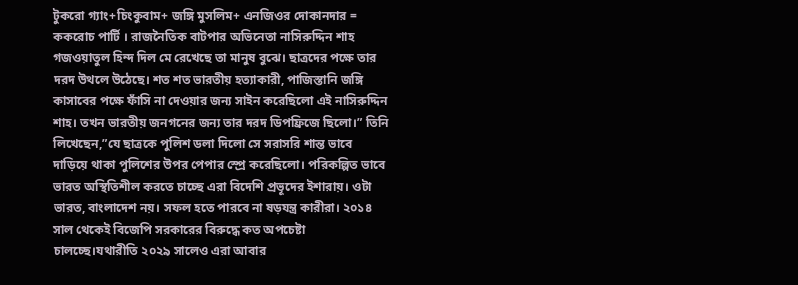টুকরো গ্যাং+চিংকুবাম+ জঙ্গি মুসলিম+ এনজিওর দোকানদার = ককরোচ পার্টি । রাজনৈতিক বাটপার অভিনেতা নাসিরুদ্দিন শাহ গজওয়াতুল হিন্দ দিল মে রেখেছে তা মানুষ বুঝে। ছাত্রদের পক্ষে তার দরদ উথলে উঠেছে। শত শত ভারতীয় হত্যাকারী, পাজিস্তানি জঙ্গি কাসাবের পক্ষে ফাঁসি না দেওয়ার জন্য সাইন করেছিলো এই নাসিরুদ্দিন শাহ। তখন ভারতীয় জনগনের জন্য তার দরদ ডিপফ্রিজে ছিলো।” তিনি লিখেছেন,”যে ছাত্রকে পুলিশ ডলা দিলো সে সরাসরি শান্ত ভাবে দাড়িয়ে থাকা পুলিশের উপর পেপার স্প্রে করেছিলো। পরিকল্পিত ভাবে ভারত অস্থিতিশীল করতে চাচ্ছে এরা বিদেশি প্রভূদের ইশারায়। ওটা ভারত, বাংলাদেশ নয়। সফল হতে পারবে না ষড়যন্ত্র কারীরা। ২০১৪ সাল থেকেই বিজেপি সরকারের বিরুদ্ধে কত অপচেষ্টা চালচ্ছে।যথারীতি ২০২৯ সালেও এরা আবার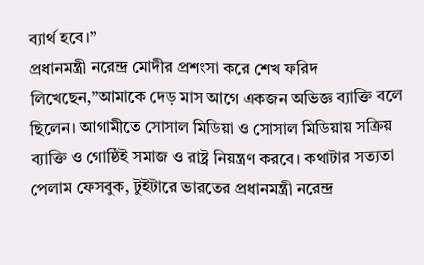ব্যার্থ হবে।”
প্রধানমন্ত্রী নরেন্দ্র মোদীর প্রশংসা করে শেখ ফরিদ লিখেছেন,”আমাকে দেড় মাস আগে একজন অভিজ্ঞ ব্যাক্তি বলে ছিলেন। আগামীতে সোসাল মিডিয়া ও সোসাল মিডিয়ায় সক্রিয় ব্যাক্তি ও গোষ্ঠিই সমাজ ও রাষ্ট্র নিয়ন্ত্রণ করবে। কথাটার সত্যতা পেলাম ফেসবুক, টুইটারে ভারতের প্রধানমন্ত্রী নরেন্দ্র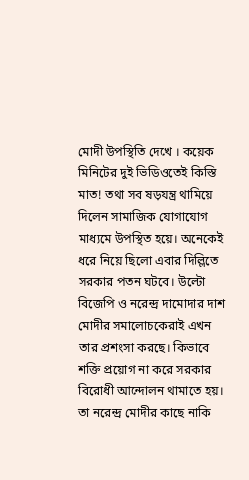মোদী উপস্থিতি দেখে । কয়েক মিনিটের দুই ভিডিওতেই কিস্তি মাত! তথা সব ষড়যন্ত্র থামিয়ে দিলেন সামাজিক যোগাযোগ মাধ্যমে উপস্থিত হয়ে। অনেকেই ধরে নিয়ে ছিলো এবার দিল্লিতে সরকার পতন ঘটবে। উল্টো বিজেপি ও নরেন্দ্র দামোদার দাশ মোদীর সমালোচকেরাই এখন তার প্রশংসা করছে। কিভাবে শক্তি প্রয়োগ না করে সরকার বিরোধী আন্দোলন থামাতে হয়। তা নরেন্দ্র মোদীর কাছে নাকি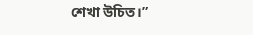শেখা উচিত।”